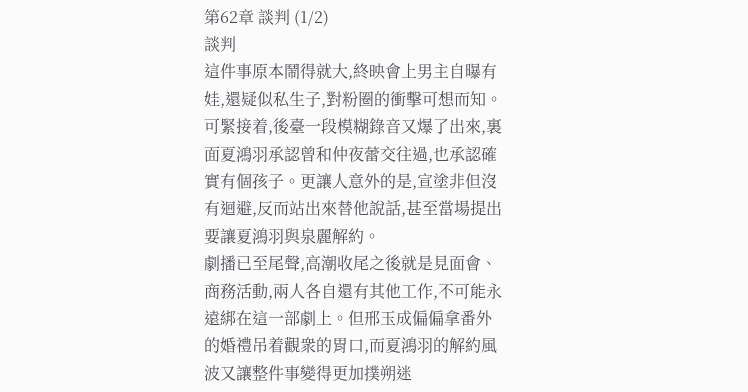第62章 談判 (1/2)
談判
這件事原本鬧得就大,終映會上男主自曝有娃,還疑似私生子,對粉圈的衝擊可想而知。
可緊接着,後臺一段模糊錄音又爆了出來,裏面夏鴻羽承認曾和仲夜蕾交往過,也承認確實有個孩子。更讓人意外的是,宣塗非但沒有迴避,反而站出來替他說話,甚至當場提出要讓夏鴻羽與泉麗解約。
劇播已至尾聲,高潮收尾之後就是見面會、商務活動,兩人各自還有其他工作,不可能永遠綁在這一部劇上。但邢玉成偏偏拿番外的婚禮吊着觀衆的胃口,而夏鴻羽的解約風波又讓整件事變得更加撲朔迷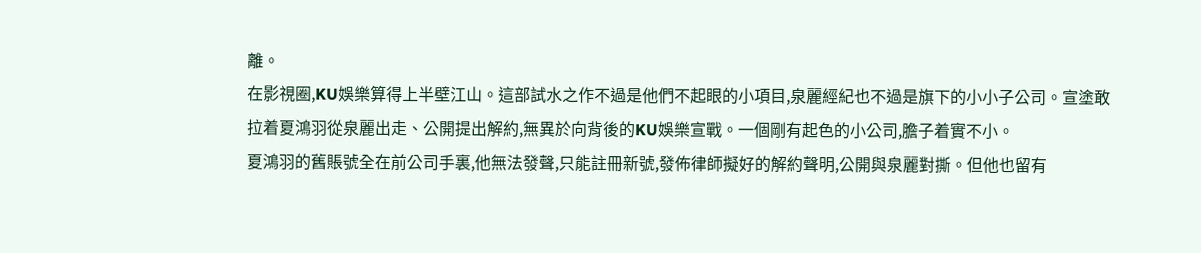離。
在影視圈,KU娛樂算得上半壁江山。這部試水之作不過是他們不起眼的小項目,泉麗經紀也不過是旗下的小小子公司。宣塗敢拉着夏鴻羽從泉麗出走、公開提出解約,無異於向背後的KU娛樂宣戰。一個剛有起色的小公司,膽子着實不小。
夏鴻羽的舊賬號全在前公司手裏,他無法發聲,只能註冊新號,發佈律師擬好的解約聲明,公開與泉麗對撕。但他也留有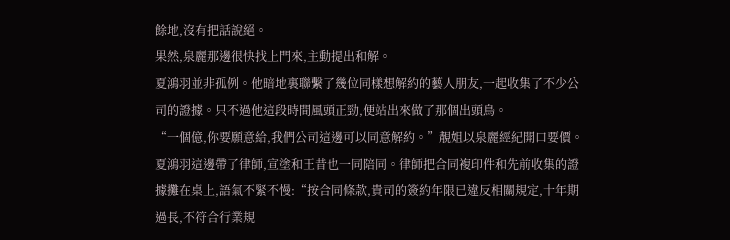餘地,沒有把話說絕。
果然,泉麗那邊很快找上門來,主動提出和解。
夏鴻羽並非孤例。他暗地裏聯繫了幾位同樣想解約的藝人朋友,一起收集了不少公司的證據。只不過他這段時間風頭正勁,便站出來做了那個出頭鳥。
“一個億,你要願意給,我們公司這邊可以同意解約。”靚姐以泉麗經紀開口要價。
夏鴻羽這邊帶了律師,宣塗和王昔也一同陪同。律師把合同複印件和先前收集的證據攤在桌上,語氣不緊不慢:“按合同條款,貴司的簽約年限已違反相關規定,十年期過長,不符合行業規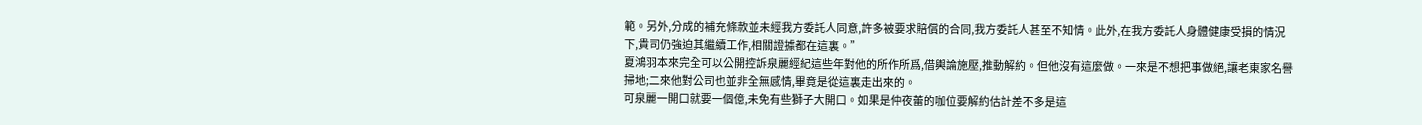範。另外,分成的補充條款並未經我方委託人同意,許多被要求賠償的合同,我方委託人甚至不知情。此外,在我方委託人身體健康受損的情況下,貴司仍強迫其繼續工作,相關證據都在這裏。”
夏鴻羽本來完全可以公開控訴泉麗經紀這些年對他的所作所爲,借輿論施壓,推動解約。但他沒有這麼做。一來是不想把事做絕,讓老東家名譽掃地;二來他對公司也並非全無感情,畢竟是從這裏走出來的。
可泉麗一開口就要一個億,未免有些獅子大開口。如果是仲夜蕾的咖位要解約估計差不多是這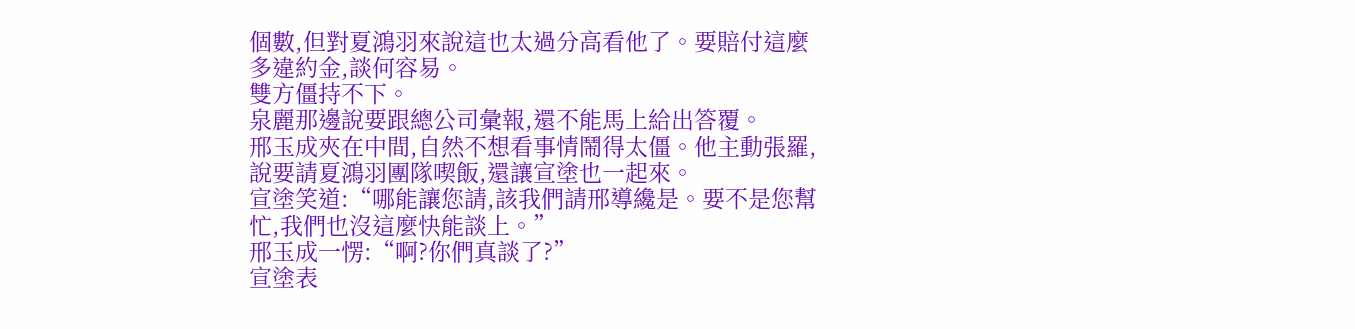個數,但對夏鴻羽來說這也太過分高看他了。要賠付這麼多違約金,談何容易。
雙方僵持不下。
泉麗那邊說要跟總公司彙報,還不能馬上給出答覆。
邢玉成夾在中間,自然不想看事情鬧得太僵。他主動張羅,說要請夏鴻羽團隊喫飯,還讓宣塗也一起來。
宣塗笑道:“哪能讓您請,該我們請邢導纔是。要不是您幫忙,我們也沒這麼快能談上。”
邢玉成一愣:“啊?你們真談了?”
宣塗表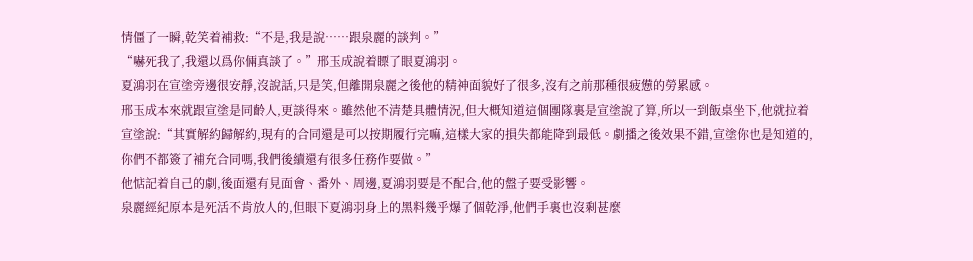情僵了一瞬,乾笑着補救:“不是,我是說……跟泉麗的談判。”
“嚇死我了,我還以爲你倆真談了。”邢玉成說着瞟了眼夏鴻羽。
夏鴻羽在宣塗旁邊很安靜,沒說話,只是笑,但離開泉麗之後他的精神面貌好了很多,沒有之前那種很疲憊的勞累感。
邢玉成本來就跟宣塗是同齡人,更談得來。雖然他不清楚具體情況,但大概知道這個團隊裏是宣塗說了算,所以一到飯桌坐下,他就拉着宣塗說:“其實解約歸解約,現有的合同還是可以按期履行完嘛,這樣大家的損失都能降到最低。劇播之後效果不錯,宣塗你也是知道的,你們不都簽了補充合同嗎,我們後續還有很多任務作要做。”
他惦記着自己的劇,後面還有見面會、番外、周邊,夏鴻羽要是不配合,他的盤子要受影響。
泉麗經紀原本是死活不肯放人的,但眼下夏鴻羽身上的黑料幾乎爆了個乾淨,他們手裏也沒剩甚麼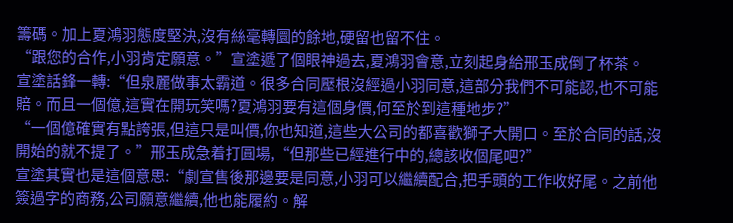籌碼。加上夏鴻羽態度堅決,沒有絲毫轉圜的餘地,硬留也留不住。
“跟您的合作,小羽肯定願意。”宣塗遞了個眼神過去,夏鴻羽會意,立刻起身給邢玉成倒了杯茶。
宣塗話鋒一轉:“但泉麗做事太霸道。很多合同壓根沒經過小羽同意,這部分我們不可能認,也不可能賠。而且一個億,這實在開玩笑嗎?夏鴻羽要有這個身價,何至於到這種地步?”
“一個億確實有點誇張,但這只是叫價,你也知道,這些大公司的都喜歡獅子大開口。至於合同的話,沒開始的就不提了。”邢玉成急着打圓場,“但那些已經進行中的,總該收個尾吧?”
宣塗其實也是這個意思:“劇宣售後那邊要是同意,小羽可以繼續配合,把手頭的工作收好尾。之前他簽過字的商務,公司願意繼續,他也能履約。解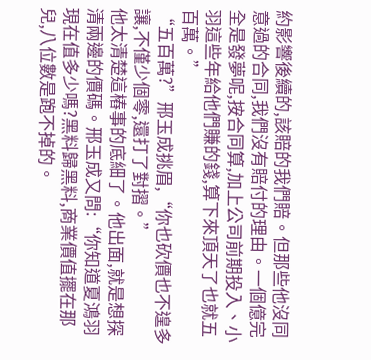約影響後續的,該賠的我們賠。但那些他沒同意過的合同,我們沒有賠付的理由。一個億完全是發夢呢,按合同算,加上公司前期投入、小羽這些年給他們賺的錢,算下來頂天了也就五百萬。”
“五百萬?”邢玉成挑眉,“你也砍價也不遑多讓,不僅少個零,還打了對摺。”
他太清楚這樁事的底細了。他出面,就是想探清兩邊的價碼。邢玉成又問:“你知道夏鴻羽現在值多少嗎?黑料歸黑料,商業價值擺在那兒,八位數是跑不掉的。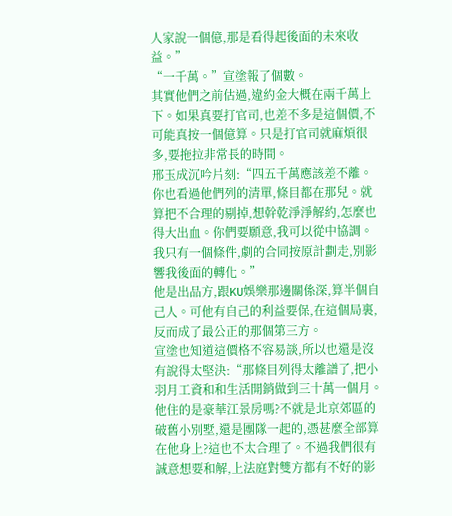人家說一個億,那是看得起後面的未來收益。”
“一千萬。”宣塗報了個數。
其實他們之前估過,違約金大概在兩千萬上下。如果真要打官司,也差不多是這個價,不可能真按一個億算。只是打官司就麻煩很多,要拖拉非常長的時間。
邢玉成沉吟片刻:“四五千萬應該差不離。你也看過他們列的清單,條目都在那兒。就算把不合理的剔掉,想幹乾淨淨解約,怎麼也得大出血。你們要願意,我可以從中協調。我只有一個條件,劇的合同按原計劃走,別影響我後面的轉化。”
他是出品方,跟KU娛樂那邊關係深,算半個自己人。可他有自己的利益要保,在這個局裏,反而成了最公正的那個第三方。
宣塗也知道這價格不容易談,所以也還是沒有說得太堅決:“那條目列得太離譜了,把小羽月工資和和生活開銷做到三十萬一個月。他住的是豪華江景房嗎?不就是北京郊區的破舊小別墅,還是團隊一起的,憑甚麼全部算在他身上?這也不太合理了。不過我們很有誠意想要和解,上法庭對雙方都有不好的影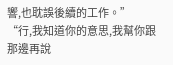響,也耽誤後續的工作。”
“行,我知道你的意思,我幫你跟那邊再說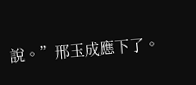說。”邢玉成應下了。